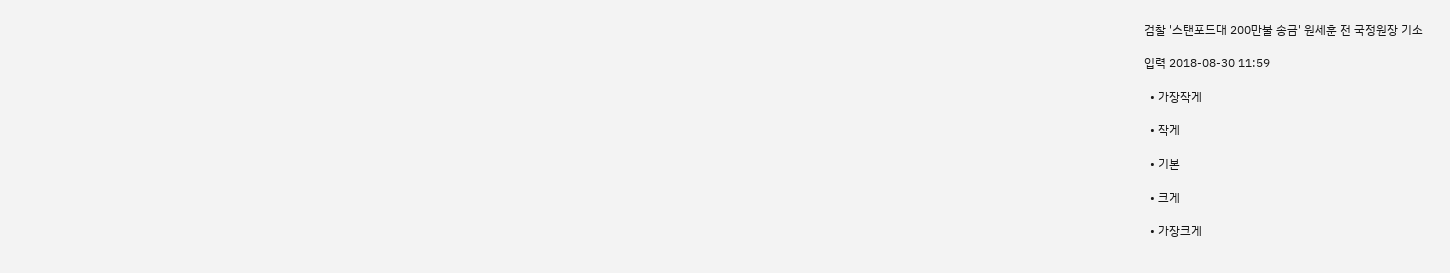검찰 '스탠포드대 200만불 송금' 원세훈 전 국정원장 기소

입력 2018-08-30 11:59

  • 가장작게

  • 작게

  • 기본

  • 크게

  • 가장크게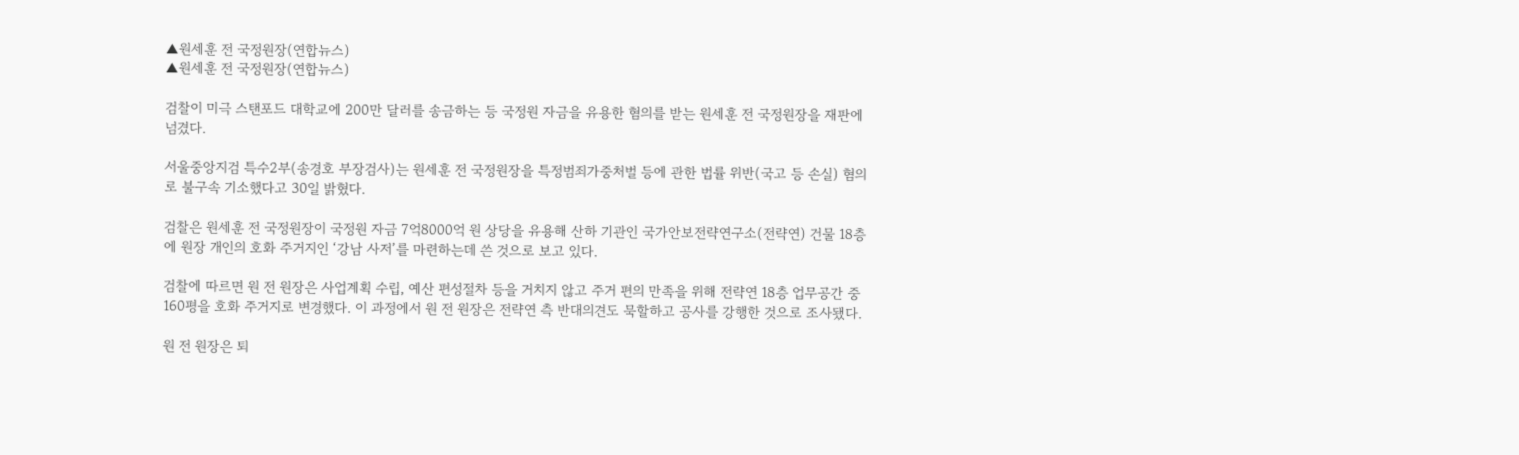▲원세훈 전 국정원장(연합뉴스)
▲원세훈 전 국정원장(연합뉴스)

검찰이 미극 스탠포드 대학교에 200만 달러를 송금하는 등 국정원 자금을 유용한 혐의를 받는 원세훈 전 국정원장을 재판에 넘겼다.

서울중앙지검 특수2부(송경호 부장검사)는 원세훈 전 국정원장을 특정범죄가중처벌 등에 관한 법률 위반(국고 등 손실) 혐의로 불구속 기소했다고 30일 밝혔다.

검찰은 원세훈 전 국정원장이 국정원 자금 7억8000억 원 상당을 유용해 산하 기관인 국가안보전략연구소(전략연) 건물 18층에 원장 개인의 호화 주거지인 ‘강남 사저’를 마련하는데 쓴 것으로 보고 있다.

검찰에 따르면 원 전 원장은 사업계획 수립, 예산 편성절차 등을 거치지 않고 주거 편의 만족을 위해 전략연 18층 업무공간 중 160평을 호화 주거지로 변경했다. 이 과정에서 원 전 원장은 전략연 측 반대의견도 묵할하고 공사를 강행한 것으로 조사됐다.

원 전 원장은 퇴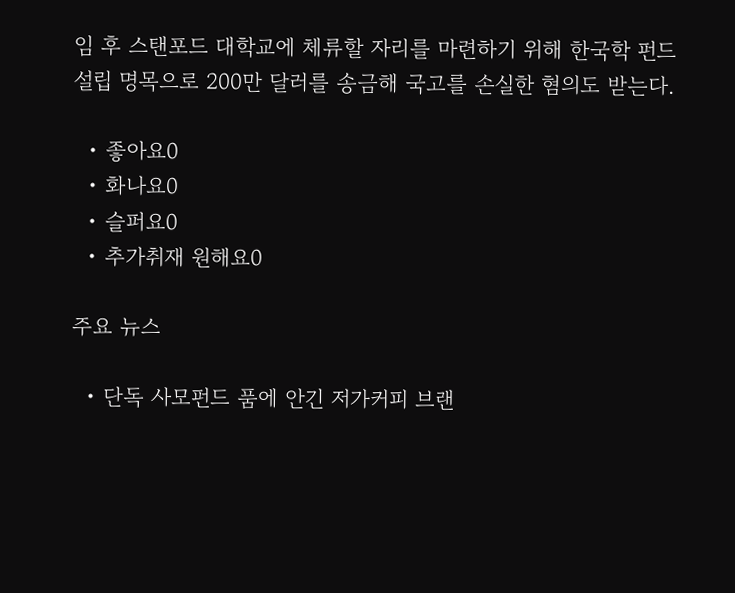임 후 스탠포드 대학교에 체류할 자리를 마련하기 위해 한국학 펀드 설립 명목으로 200만 달러를 송금해 국고를 손실한 혐의도 받는다.

  • 좋아요0
  • 화나요0
  • 슬퍼요0
  • 추가취재 원해요0

주요 뉴스

  • 단독 사모펀드 품에 안긴 저가커피 브랜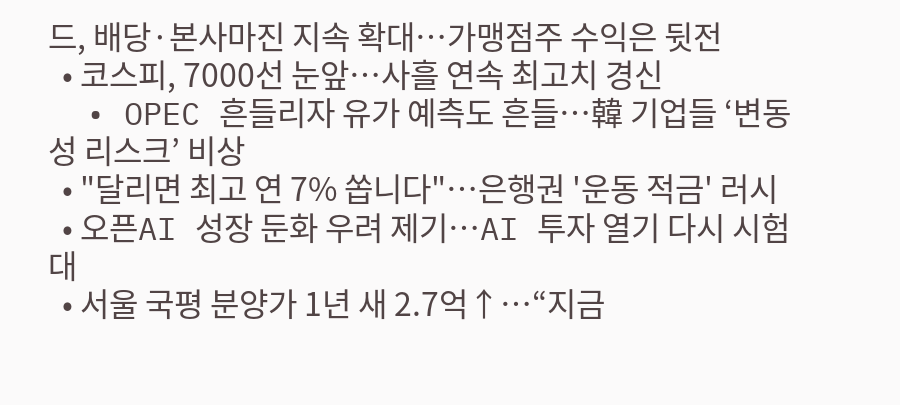드, 배당·본사마진 지속 확대…가맹점주 수익은 뒷전
  • 코스피, 7000선 눈앞…사흘 연속 최고치 경신
  • OPEC 흔들리자 유가 예측도 흔들…韓 기업들 ‘변동성 리스크’ 비상
  • "달리면 최고 연 7% 쏩니다"…은행권 '운동 적금' 러시
  • 오픈AI 성장 둔화 우려 제기⋯AI 투자 열기 다시 시험대
  • 서울 국평 분양가 1년 새 2.7억↑⋯“지금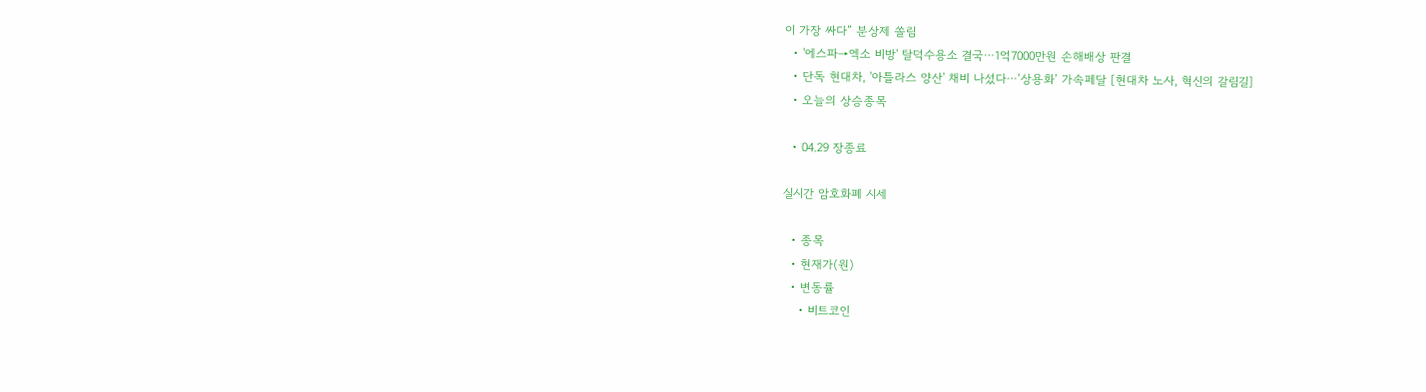이 가장 싸다” 분상제 쏠림
  • '에스파→엑소 비방' 탈덕수용소 결국⋯1억7000만원 손해배상 판결
  • 단독 현대차, '아틀라스 양산' 채비 나섰다⋯‘상용화’ 가속페달 [현대차 노사, 혁신의 갈림길]
  • 오늘의 상승종목

  • 04.29 장종료

실시간 암호화폐 시세

  • 종목
  • 현재가(원)
  • 변동률
    • 비트코인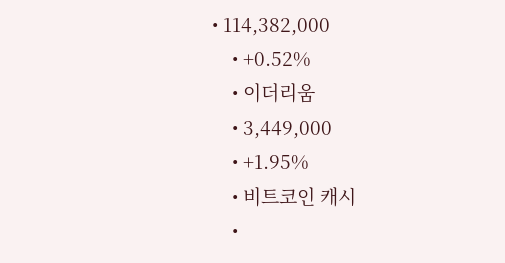• 114,382,000
    • +0.52%
    • 이더리움
    • 3,449,000
    • +1.95%
    • 비트코인 캐시
    •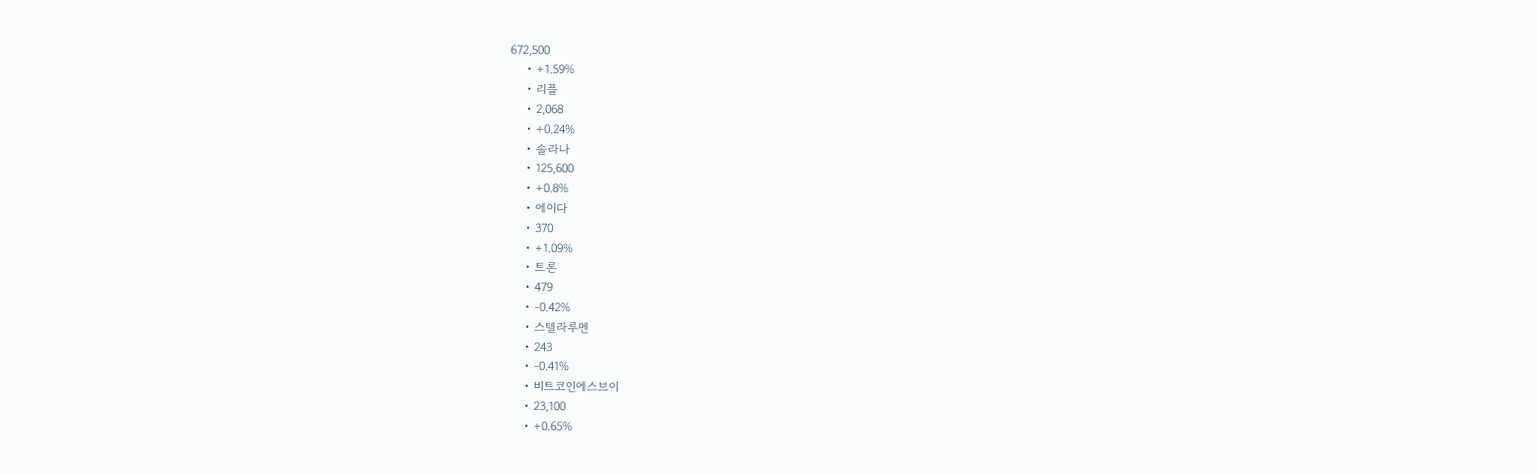672,500
    • +1.59%
    • 리플
    • 2,068
    • +0.24%
    • 솔라나
    • 125,600
    • +0.8%
    • 에이다
    • 370
    • +1.09%
    • 트론
    • 479
    • -0.42%
    • 스텔라루멘
    • 243
    • -0.41%
    • 비트코인에스브이
    • 23,100
    • +0.65%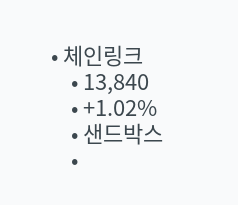• 체인링크
    • 13,840
    • +1.02%
    • 샌드박스
    •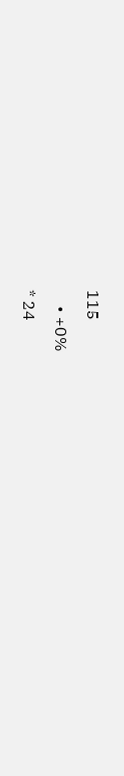115
    • +0%
* 24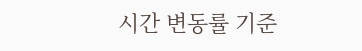시간 변동률 기준